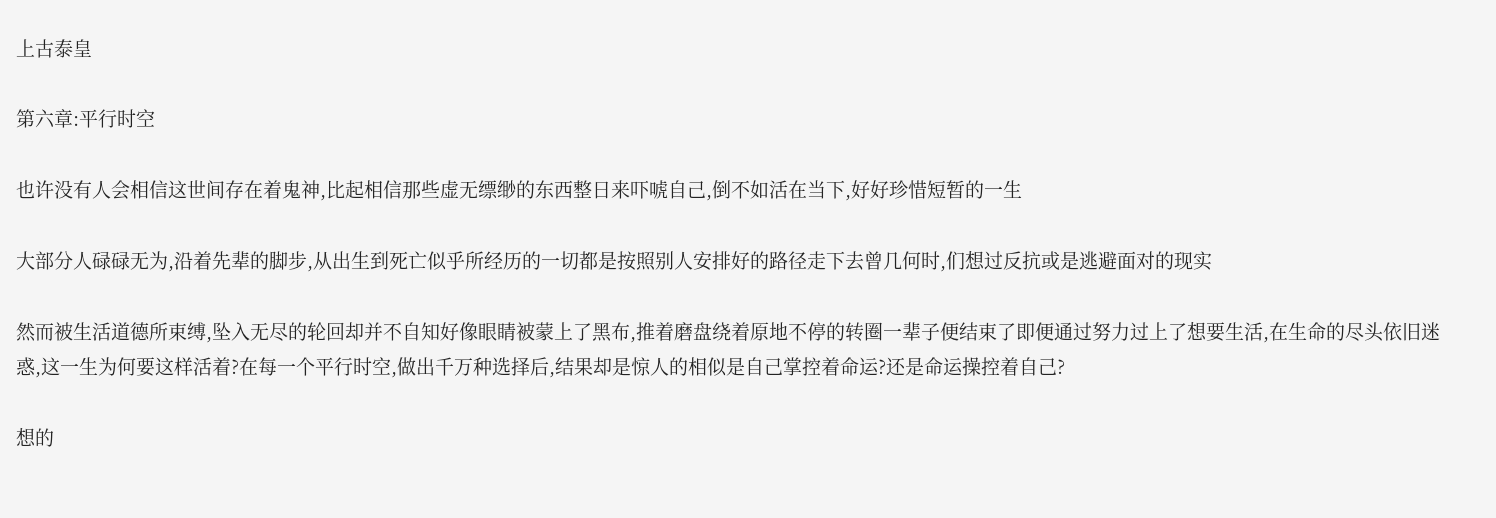上古泰皇

第六章:平行时空

也许没有人会相信这世间存在着鬼神,比起相信那些虚无缥缈的东西整日来吓唬自己,倒不如活在当下,好好珍惜短暂的一生

大部分人碌碌无为,沿着先辈的脚步,从出生到死亡似乎所经历的一切都是按照别人安排好的路径走下去曾几何时,们想过反抗或是逃避面对的现实

然而被生活道德所束缚,坠入无尽的轮回却并不自知好像眼睛被蒙上了黑布,推着磨盘绕着原地不停的转圈一辈子便结束了即便通过努力过上了想要生活,在生命的尽头依旧迷惑,这一生为何要这样活着?在每一个平行时空,做出千万种选择后,结果却是惊人的相似是自己掌控着命运?还是命运操控着自己?

想的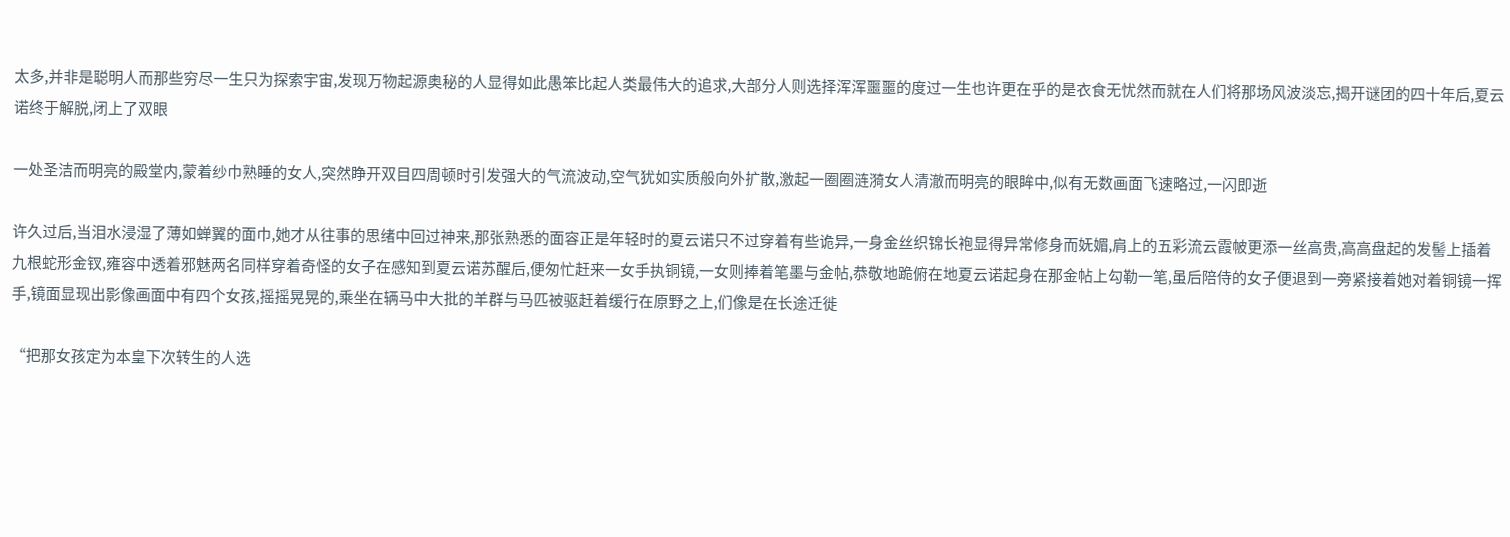太多,并非是聪明人而那些穷尽一生只为探索宇宙,发现万物起源奥秘的人显得如此愚笨比起人类最伟大的追求,大部分人则选择浑浑噩噩的度过一生也许更在乎的是衣食无忧然而就在人们将那场风波淡忘,揭开谜团的四十年后,夏云诺终于解脱,闭上了双眼

一处圣洁而明亮的殿堂内,蒙着纱巾熟睡的女人,突然睁开双目四周顿时引发强大的气流波动,空气犹如实质般向外扩散,激起一圈圈涟漪女人清澈而明亮的眼眸中,似有无数画面飞速略过,一闪即逝

许久过后,当泪水浸湿了薄如蝉翼的面巾,她才从往事的思绪中回过神来,那张熟悉的面容正是年轻时的夏云诺只不过穿着有些诡异,一身金丝织锦长袍显得异常修身而妩媚,肩上的五彩流云霞帔更添一丝高贵,高高盘起的发髻上插着九根蛇形金钗,雍容中透着邪魅两名同样穿着奇怪的女子在感知到夏云诺苏醒后,便匆忙赶来一女手执铜镜,一女则捧着笔墨与金帖,恭敬地跪俯在地夏云诺起身在那金帖上勾勒一笔,虽后陪侍的女子便退到一旁紧接着她对着铜镜一挥手,镜面显现出影像画面中有四个女孩,摇摇晃晃的,乘坐在辆马中大批的羊群与马匹被驱赶着缓行在原野之上,们像是在长途迁徙

“把那女孩定为本皇下次转生的人选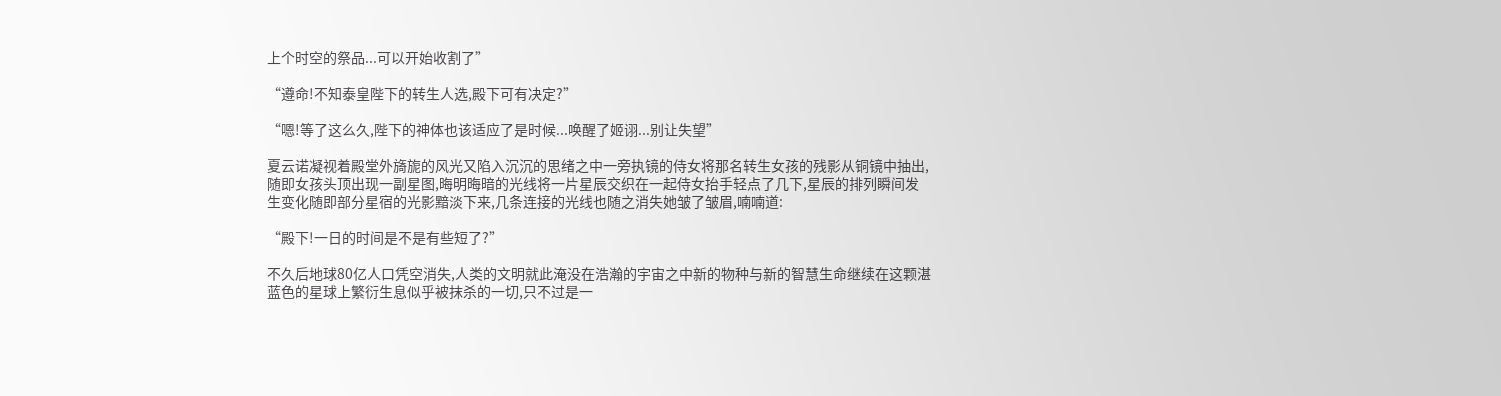上个时空的祭品...可以开始收割了”

“遵命!不知泰皇陛下的转生人选,殿下可有决定?”

“嗯!等了这么久,陛下的神体也该适应了是时候...唤醒了姬诩...别让失望”

夏云诺凝视着殿堂外旖旎的风光又陷入沉沉的思绪之中一旁执镜的侍女将那名转生女孩的残影从铜镜中抽出,随即女孩头顶出现一副星图,晦明晦暗的光线将一片星辰交织在一起侍女抬手轻点了几下,星辰的排列瞬间发生变化随即部分星宿的光影黯淡下来,几条连接的光线也随之消失她皱了皱眉,喃喃道:

“殿下!一日的时间是不是有些短了?”

不久后地球80亿人口凭空消失,人类的文明就此淹没在浩瀚的宇宙之中新的物种与新的智慧生命继续在这颗湛蓝色的星球上繁衍生息似乎被抹杀的一切,只不过是一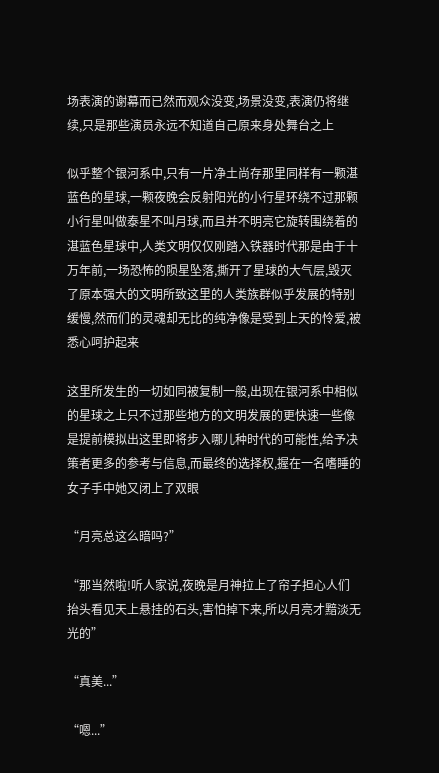场表演的谢幕而已然而观众没变,场景没变,表演仍将继续,只是那些演员永远不知道自己原来身处舞台之上

似乎整个银河系中,只有一片净土尚存那里同样有一颗湛蓝色的星球,一颗夜晚会反射阳光的小行星环绕不过那颗小行星叫做泰星不叫月球,而且并不明亮它旋转围绕着的湛蓝色星球中,人类文明仅仅刚踏入铁器时代那是由于十万年前,一场恐怖的陨星坠落,撕开了星球的大气层,毁灭了原本强大的文明所致这里的人类族群似乎发展的特别缓慢,然而们的灵魂却无比的纯净像是受到上天的怜爱,被悉心呵护起来

这里所发生的一切如同被复制一般,出现在银河系中相似的星球之上只不过那些地方的文明发展的更快速一些像是提前模拟出这里即将步入哪儿种时代的可能性,给予决策者更多的参考与信息,而最终的选择权,握在一名嗜睡的女子手中她又闭上了双眼

“月亮总这么暗吗?”

“那当然啦!听人家说,夜晚是月神拉上了帘子担心人们抬头看见天上悬挂的石头,害怕掉下来,所以月亮才黯淡无光的”

“真美...”

“嗯...”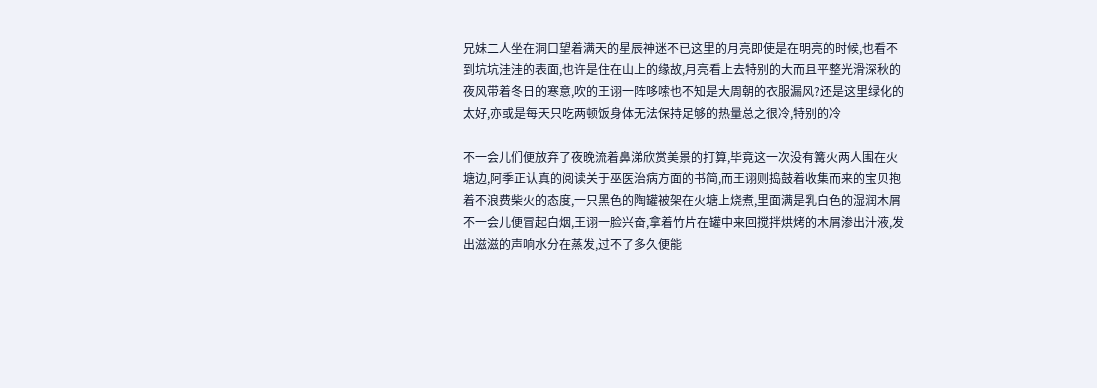兄妹二人坐在洞口望着满天的星辰神迷不已这里的月亮即使是在明亮的时候,也看不到坑坑洼洼的表面,也许是住在山上的缘故,月亮看上去特别的大而且平整光滑深秋的夜风带着冬日的寒意,吹的王诩一阵哆嗦也不知是大周朝的衣服漏风?还是这里绿化的太好,亦或是每天只吃两顿饭身体无法保持足够的热量总之很冷,特别的冷

不一会儿们便放弃了夜晚流着鼻涕欣赏美景的打算,毕竟这一次没有篝火两人围在火塘边,阿季正认真的阅读关于巫医治病方面的书简,而王诩则捣鼓着收集而来的宝贝抱着不浪费柴火的态度,一只黑色的陶罐被架在火塘上烧煮,里面满是乳白色的湿润木屑不一会儿便冒起白烟,王诩一脸兴奋,拿着竹片在罐中来回搅拌烘烤的木屑渗出汁液,发出滋滋的声响水分在蒸发,过不了多久便能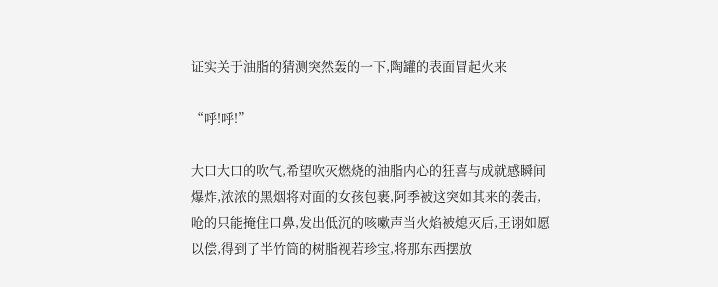证实关于油脂的猜测突然轰的一下,陶罐的表面冒起火来

“呼!呼!”

大口大口的吹气,希望吹灭燃烧的油脂内心的狂喜与成就感瞬间爆炸,浓浓的黑烟将对面的女孩包裹,阿季被这突如其来的袭击,呛的只能掩住口鼻,发出低沉的咳嗽声当火焰被熄灭后,王诩如愿以偿,得到了半竹筒的树脂视若珍宝,将那东西摆放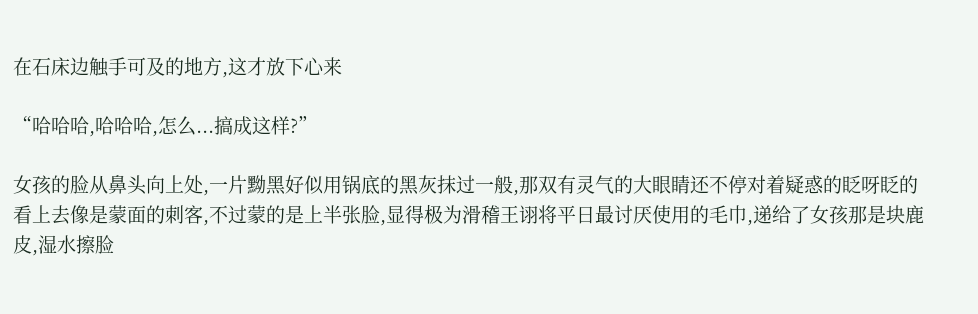在石床边触手可及的地方,这才放下心来

“哈哈哈,哈哈哈,怎么...搞成这样?”

女孩的脸从鼻头向上处,一片黝黑好似用锅底的黑灰抹过一般,那双有灵气的大眼睛还不停对着疑惑的眨呀眨的看上去像是蒙面的刺客,不过蒙的是上半张脸,显得极为滑稽王诩将平日最讨厌使用的毛巾,递给了女孩那是块鹿皮,湿水擦脸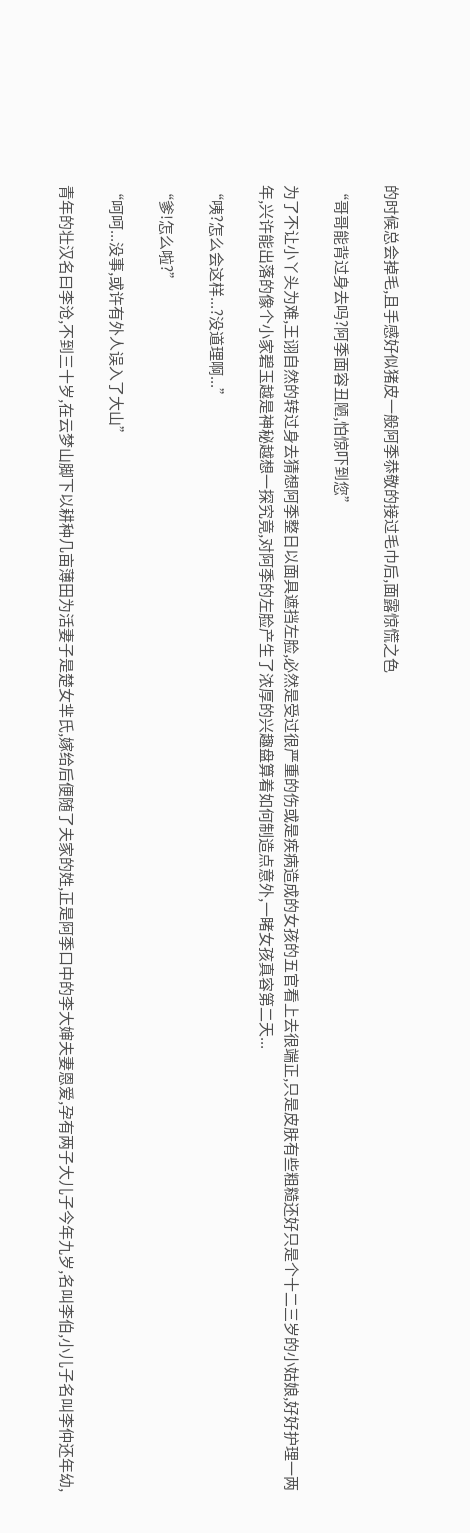的时候总会掉毛,且手感好似猪皮一般阿季恭敬的接过毛巾后,面露惊慌之色

“哥哥能背过身去吗?阿季面容丑陋,怕惊吓到您”

为了不让小丫头为难,王诩自然的转过身去猜想阿季整日以面具遮挡左脸,必然是受过很严重的伤或是疾病造成的女孩的五官看上去很端正,只是皮肤有些粗糙还好只是个十二三岁的小姑娘,好好护理一两年,兴许能出落的像个小家碧玉越是神秘越想一探究竟,对阿季的左脸产生了浓厚的兴趣盘算着如何制造点意外,一睹女孩真容第二天...

“咦?怎么会这样...?没道理啊...”

“爹!怎么啦?”

“呵呵...没事,或许有外人误入了大山”

青年的壮汉名曰李沧,不到三十岁,在云梦山脚下以耕种几亩薄田为活妻子是楚女芈氏,嫁给后便随了夫家的姓,正是阿季口中的李大婶夫妻恩爱,孕有两子大儿子今年九岁,名叫李伯,小儿子名叫李仲还年幼,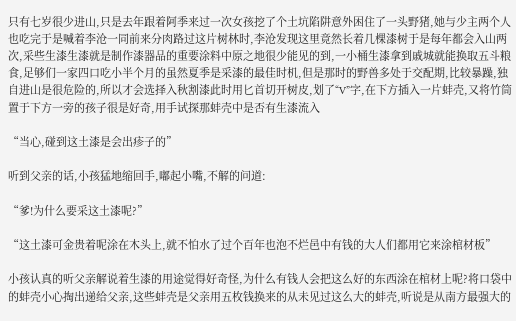只有七岁很少进山,只是去年跟着阿季来过一次女孩挖了个土坑陷阱意外困住了一头野猪,她与少主两个人也吃完于是喊着李沧一同前来分肉路过这片树林时,李沧发现这里竟然长着几棵漆树于是每年都会入山两次,采些生漆生漆就是制作漆器品的重要涂料中原之地很少能见的到,一小桶生漆拿到戚城就能换取五斗粮食,足够们一家四口吃小半个月的虽然夏季是采漆的最佳时机,但是那时的野兽多处于交配期,比较暴躁,独自进山是很危险的,所以才会选择入秋割漆此时用匕首切开树皮,划了“V”字,在下方插入一片蚌壳,又将竹筒置于下方一旁的孩子很是好奇,用手试探那蚌壳中是否有生漆流入

“当心,碰到这土漆是会出疹子的”

听到父亲的话,小孩猛地缩回手,嘟起小嘴,不解的问道:

“爹!为什么要采这土漆呢?”

“这土漆可金贵着呢涂在木头上,就不怕水了过个百年也泡不烂邑中有钱的大人们都用它来涂棺材板”

小孩认真的听父亲解说着生漆的用途觉得好奇怪,为什么有钱人会把这么好的东西涂在棺材上呢?将口袋中的蚌壳小心掏出递给父亲,这些蚌壳是父亲用五枚钱换来的从未见过这么大的蚌壳,听说是从南方最强大的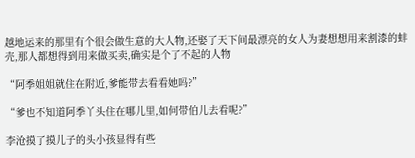越地运来的那里有个很会做生意的大人物,还娶了天下间最漂亮的女人为妻想想用来割漆的蚌壳,那人都想得到用来做买卖,确实是个了不起的人物

“阿季姐姐就住在附近,爹能带去看看她吗?”

“爹也不知道阿季丫头住在哪儿里,如何带伯儿去看呢?”

李沧摸了摸儿子的头小孩显得有些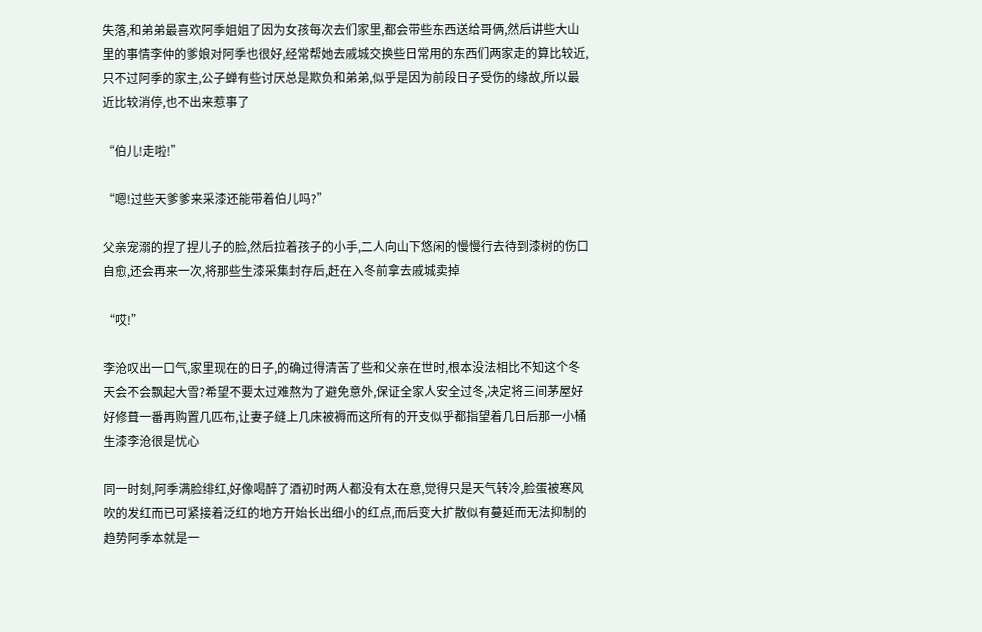失落,和弟弟最喜欢阿季姐姐了因为女孩每次去们家里,都会带些东西送给哥俩,然后讲些大山里的事情李仲的爹娘对阿季也很好,经常帮她去戚城交换些日常用的东西们两家走的算比较近,只不过阿季的家主,公子蝉有些讨厌总是欺负和弟弟,似乎是因为前段日子受伤的缘故,所以最近比较消停,也不出来惹事了

“伯儿!走啦!”

“嗯!过些天爹爹来采漆还能带着伯儿吗?”

父亲宠溺的捏了捏儿子的脸,然后拉着孩子的小手,二人向山下悠闲的慢慢行去待到漆树的伤口自愈,还会再来一次,将那些生漆采集封存后,赶在入冬前拿去戚城卖掉

“哎!”

李沧叹出一口气,家里现在的日子,的确过得清苦了些和父亲在世时,根本没法相比不知这个冬天会不会飘起大雪?希望不要太过难熬为了避免意外,保证全家人安全过冬,决定将三间茅屋好好修葺一番再购置几匹布,让妻子缝上几床被褥而这所有的开支似乎都指望着几日后那一小桶生漆李沧很是忧心

同一时刻,阿季满脸绯红,好像喝醉了酒初时两人都没有太在意,觉得只是天气转冷,脸蛋被寒风吹的发红而已可紧接着泛红的地方开始长出细小的红点,而后变大扩散似有蔓延而无法抑制的趋势阿季本就是一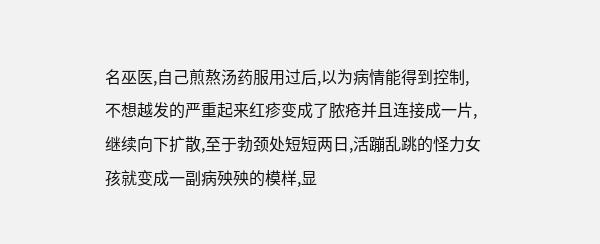名巫医,自己煎熬汤药服用过后,以为病情能得到控制,不想越发的严重起来红疹变成了脓疮并且连接成一片,继续向下扩散,至于勃颈处短短两日,活蹦乱跳的怪力女孩就变成一副病殃殃的模样,显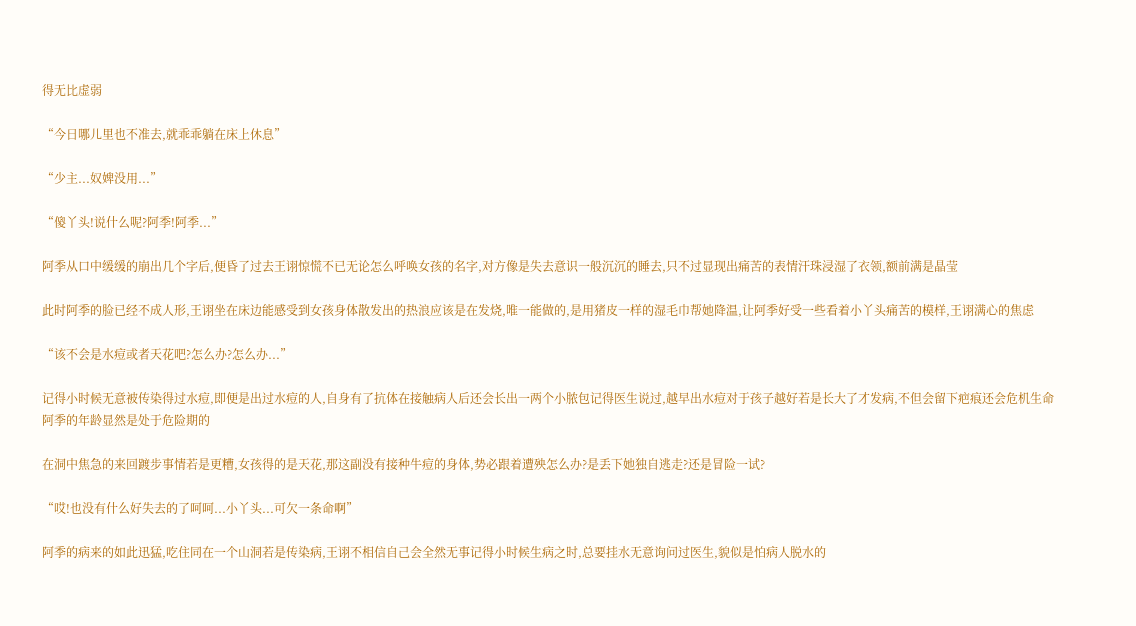得无比虚弱

“今日哪儿里也不准去,就乖乖躺在床上休息”

“少主...奴婢没用...”

“傻丫头!说什么呢?阿季!阿季...”

阿季从口中缓缓的崩出几个字后,便昏了过去王诩惊慌不已无论怎么呼唤女孩的名字,对方像是失去意识一般沉沉的睡去,只不过显现出痛苦的表情汗珠浸湿了衣领,额前满是晶莹

此时阿季的脸已经不成人形,王诩坐在床边能感受到女孩身体散发出的热浪应该是在发烧,唯一能做的,是用猪皮一样的湿毛巾帮她降温,让阿季好受一些看着小丫头痛苦的模样,王诩满心的焦虑

“该不会是水痘或者天花吧?怎么办?怎么办...”

记得小时候无意被传染得过水痘,即便是出过水痘的人,自身有了抗体在接触病人后还会长出一两个小脓包记得医生说过,越早出水痘对于孩子越好若是长大了才发病,不但会留下疤痕还会危机生命阿季的年龄显然是处于危险期的

在洞中焦急的来回踱步事情若是更糟,女孩得的是天花,那这副没有接种牛痘的身体,势必跟着遭殃怎么办?是丢下她独自逃走?还是冒险一试?

“哎!也没有什么好失去的了呵呵...小丫头...可欠一条命啊”

阿季的病来的如此迅猛,吃住同在一个山洞若是传染病,王诩不相信自己会全然无事记得小时候生病之时,总要挂水无意询问过医生,貌似是怕病人脱水的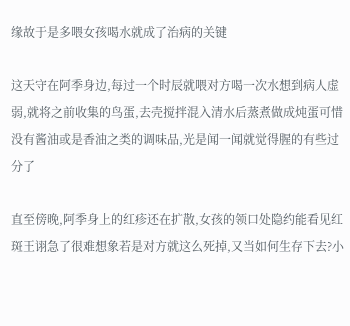缘故于是多喂女孩喝水就成了治病的关键

这天守在阿季身边,每过一个时辰就喂对方喝一次水想到病人虚弱,就将之前收集的鸟蛋,去壳搅拌混入清水后蒸煮做成炖蛋可惜没有酱油或是香油之类的调味品,光是闻一闻就觉得腥的有些过分了

直至傍晚,阿季身上的红疹还在扩散,女孩的领口处隐约能看见红斑王诩急了很难想象若是对方就这么死掉,又当如何生存下去?小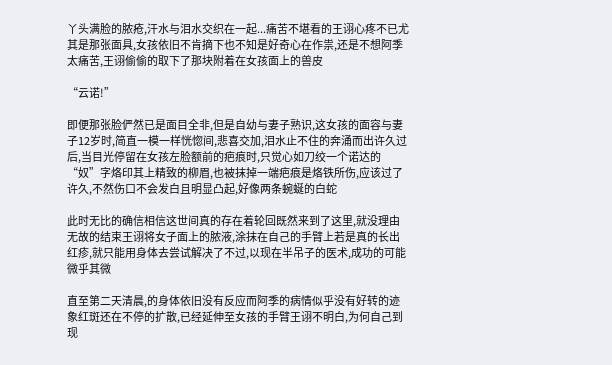丫头满脸的脓疮,汗水与泪水交织在一起...痛苦不堪看的王诩心疼不已尤其是那张面具,女孩依旧不肯摘下也不知是好奇心在作祟,还是不想阿季太痛苦,王诩偷偷的取下了那块附着在女孩面上的兽皮

“云诺!”

即便那张脸俨然已是面目全非,但是自幼与妻子熟识,这女孩的面容与妻子12岁时,简直一模一样恍惚间,悲喜交加,泪水止不住的奔涌而出许久过后,当目光停留在女孩左脸额前的疤痕时,只觉心如刀绞一个诺达的“奴”字烙印其上精致的柳眉,也被抹掉一端疤痕是烙铁所伤,应该过了许久,不然伤口不会发白且明显凸起,好像两条蜿蜒的白蛇

此时无比的确信相信这世间真的存在着轮回既然来到了这里,就没理由无故的结束王诩将女子面上的脓液,涂抹在自己的手臂上若是真的长出红疹,就只能用身体去尝试解决了不过,以现在半吊子的医术,成功的可能微乎其微

直至第二天清晨,的身体依旧没有反应而阿季的病情似乎没有好转的迹象红斑还在不停的扩散,已经延伸至女孩的手臂王诩不明白,为何自己到现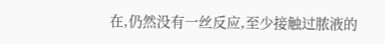在,仍然没有一丝反应,至少接触过脓液的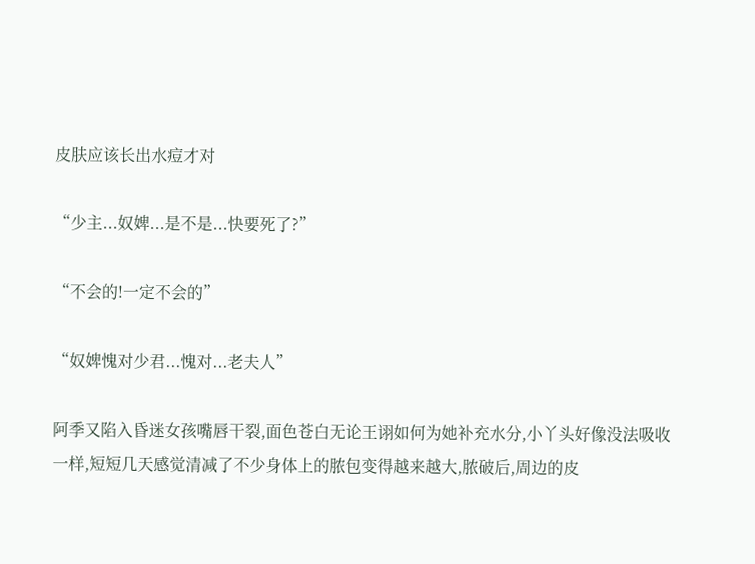皮肤应该长出水痘才对

“少主...奴婢...是不是...快要死了?”

“不会的!一定不会的”

“奴婢愧对少君...愧对...老夫人”

阿季又陷入昏迷女孩嘴唇干裂,面色苍白无论王诩如何为她补充水分,小丫头好像没法吸收一样,短短几天感觉清减了不少身体上的脓包变得越来越大,脓破后,周边的皮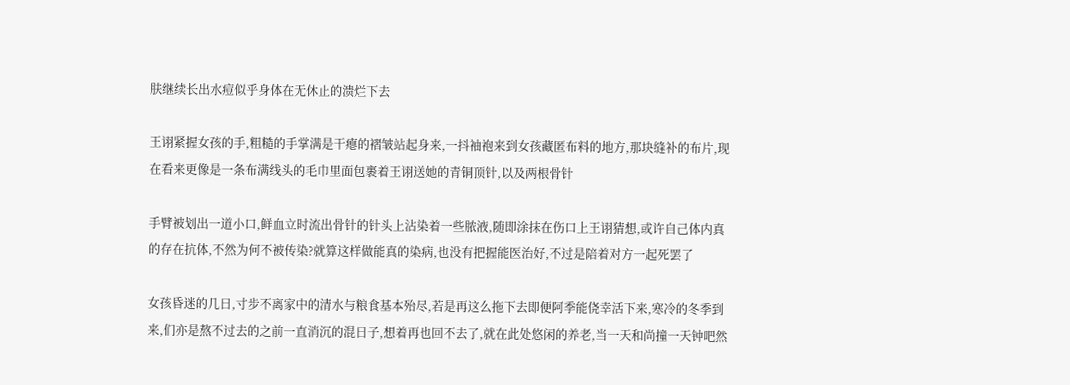肤继续长出水痘似乎身体在无休止的溃烂下去

王诩紧握女孩的手,粗糙的手掌满是干瘪的褶皱站起身来,一抖袖袍来到女孩藏匿布料的地方,那块缝补的布片,现在看来更像是一条布满线头的毛巾里面包裹着王诩送她的青铜顶针,以及两根骨针

手臂被划出一道小口,鲜血立时流出骨针的针头上沾染着一些脓液,随即涂抹在伤口上王诩猜想,或许自己体内真的存在抗体,不然为何不被传染?就算这样做能真的染病,也没有把握能医治好,不过是陪着对方一起死罢了

女孩昏迷的几日,寸步不离家中的清水与粮食基本殆尽,若是再这么拖下去即便阿季能侥幸活下来,寒冷的冬季到来,们亦是熬不过去的之前一直消沉的混日子,想着再也回不去了,就在此处悠闲的养老,当一天和尚撞一天钟吧然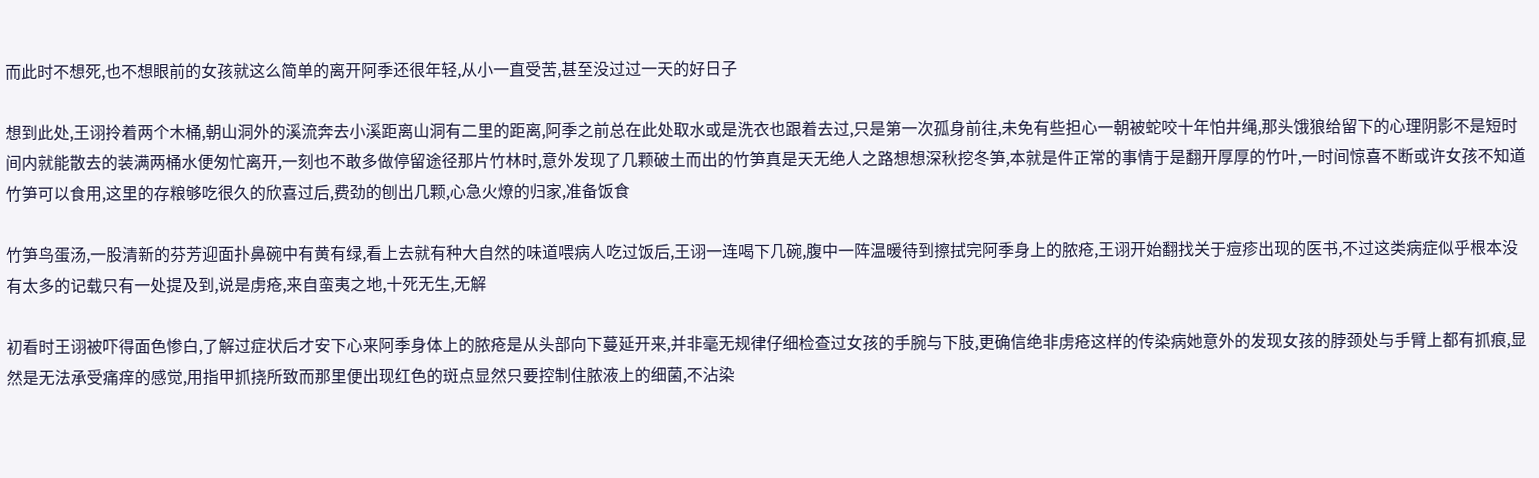而此时不想死,也不想眼前的女孩就这么简单的离开阿季还很年轻,从小一直受苦,甚至没过过一天的好日子

想到此处,王诩拎着两个木桶,朝山洞外的溪流奔去小溪距离山洞有二里的距离,阿季之前总在此处取水或是洗衣也跟着去过,只是第一次孤身前往,未免有些担心一朝被蛇咬十年怕井绳,那头饿狼给留下的心理阴影不是短时间内就能散去的装满两桶水便匆忙离开,一刻也不敢多做停留途径那片竹林时,意外发现了几颗破土而出的竹笋真是天无绝人之路想想深秋挖冬笋,本就是件正常的事情于是翻开厚厚的竹叶,一时间惊喜不断或许女孩不知道竹笋可以食用,这里的存粮够吃很久的欣喜过后,费劲的刨出几颗,心急火燎的归家,准备饭食

竹笋鸟蛋汤,一股清新的芬芳迎面扑鼻碗中有黄有绿,看上去就有种大自然的味道喂病人吃过饭后,王诩一连喝下几碗,腹中一阵温暖待到擦拭完阿季身上的脓疮,王诩开始翻找关于痘疹出现的医书,不过这类病症似乎根本没有太多的记载只有一处提及到,说是虏疮,来自蛮夷之地,十死无生,无解

初看时王诩被吓得面色惨白,了解过症状后才安下心来阿季身体上的脓疮是从头部向下蔓延开来,并非毫无规律仔细检查过女孩的手腕与下肢,更确信绝非虏疮这样的传染病她意外的发现女孩的脖颈处与手臂上都有抓痕,显然是无法承受痛痒的感觉,用指甲抓挠所致而那里便出现红色的斑点显然只要控制住脓液上的细菌,不沾染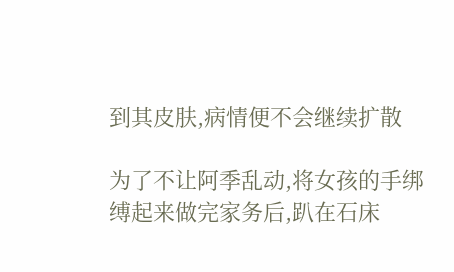到其皮肤,病情便不会继续扩散

为了不让阿季乱动,将女孩的手绑缚起来做完家务后,趴在石床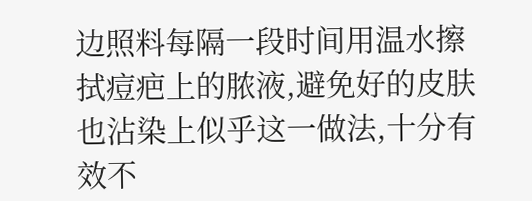边照料每隔一段时间用温水擦拭痘疤上的脓液,避免好的皮肤也沾染上似乎这一做法,十分有效不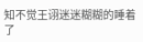知不觉王诩迷迷糊糊的睡着了